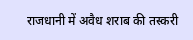राजधानी में अवैध शराब की तस्करी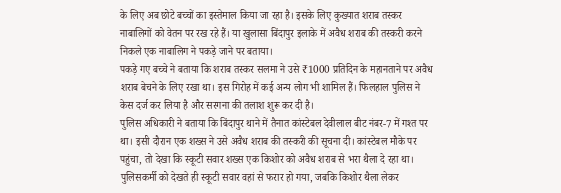के लिए अब छोटे बच्चों का इस्तेमाल किया जा रहा है। इसके लिए कुख्यात शराब तस्कर नाबालिगों को वेतन पर रख रहे हैं। या खुलासा बिंदापुर इलाके में अवैध शराब की तस्करी करने निकले एक नाबालिग ने पकड़े जाने पर बताया।
पकड़े गए बच्चे ने बताया कि शराब तस्कर सलमा ने उसे ₹1000 प्रतिदिन के महानताने पर अवैध शराब बेचने के लिए रखा था। इस गिरोह में कई अन्य लोग भी शामिल हैं। फिलहाल पुलिस ने केस दर्ज कर लिया है और सरगना की तलाश शुरू कर दी है।
पुलिस अधिकारी ने बताया कि बिंदापुर थाने में तैनात कांस्टेबल देवीलाल बीट नंबर-7 में गश्त पर था। इसी दौरान एक शख्स ने उसे अवैध शराब की तस्करी की सूचना दी। कांस्टेबल मौके पर पहुंचा, तो देखा कि स्कूटी सवार शख्स एक किशोर को अवैध शराब से भरा थैला दे रहा था।
पुलिसकर्मी को देखते ही स्कूटी सवार वहां से फरार हो गया, जबकि किशोर थैला लेकर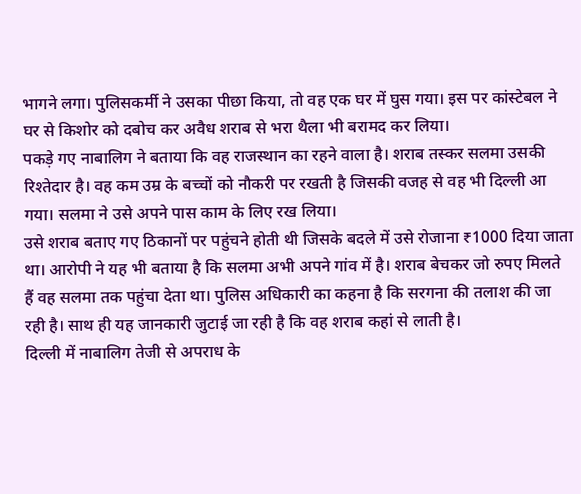भागने लगा। पुलिसकर्मी ने उसका पीछा किया, तो वह एक घर में घुस गया। इस पर कांस्टेबल ने घर से किशोर को दबोच कर अवैध शराब से भरा थैला भी बरामद कर लिया।
पकड़े गए नाबालिग ने बताया कि वह राजस्थान का रहने वाला है। शराब तस्कर सलमा उसकी रिश्तेदार है। वह कम उम्र के बच्चों को नौकरी पर रखती है जिसकी वजह से वह भी दिल्ली आ गया। सलमा ने उसे अपने पास काम के लिए रख लिया।
उसे शराब बताए गए ठिकानों पर पहुंचने होती थी जिसके बदले में उसे रोजाना ₹1000 दिया जाता था। आरोपी ने यह भी बताया है कि सलमा अभी अपने गांव में है। शराब बेचकर जो रुपए मिलते हैं वह सलमा तक पहुंचा देता था। पुलिस अधिकारी का कहना है कि सरगना की तलाश की जा रही है। साथ ही यह जानकारी जुटाई जा रही है कि वह शराब कहां से लाती है।
दिल्ली में नाबालिग तेजी से अपराध के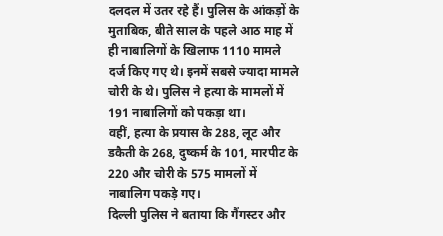दलदल में उतर रहे हैं। पुलिस के आंकड़ों के मुताबिक, बीते साल के पहले आठ माह में ही नाबालिगों के खिलाफ 1110 मामले दर्ज किए गए थे। इनमें सबसे ज्यादा मामले चोरी के थे। पुलिस ने हत्या के मामलों में 191 नाबालिगों को पकड़ा था।
वहीं, हत्या के प्रयास के 288, लूट और डकैती के 268, दुष्कर्म के 101, मारपीट के 220 और चोरी के 575 मामलों में नाबालिग पकड़े गए।
दिल्ली पुलिस ने बताया कि गैंगस्टर और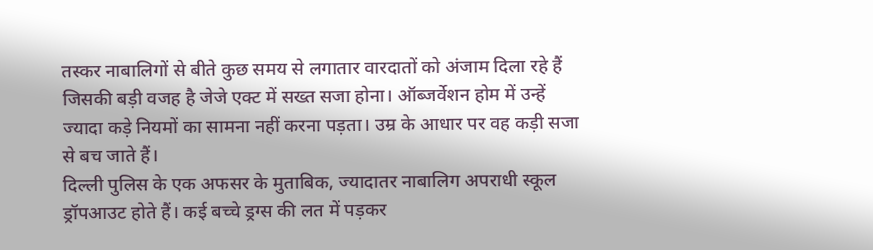तस्कर नाबालिगों से बीते कुछ समय से लगातार वारदातों को अंजाम दिला रहे हैं जिसकी बड़ी वजह है जेजे एक्ट में सख्त सजा होना। ऑब्जर्वेशन होम में उन्हें ज्यादा कड़े नियमों का सामना नहीं करना पड़ता। उम्र के आधार पर वह कड़ी सजा से बच जाते हैं।
दिल्ली पुलिस के एक अफसर के मुताबिक, ज्यादातर नाबालिग अपराधी स्कूल ड्रॉपआउट होते हैं। कई बच्चे ड्रग्स की लत में पड़कर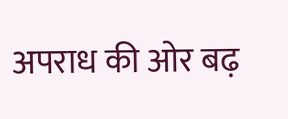अपराध की ओर बढ़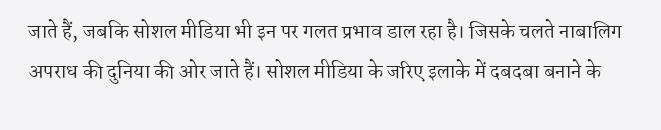जाते हैं, जबकि सोशल मीडिया भी इन पर गलत प्रभाव डाल रहा है। जिसके चलते नाबालिग अपराध की दुनिया की ओर जाते हैं। सोशल मीडिया के जरिए इलाके में दबदबा बनाने के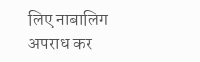लिए नाबालिग अपराध कर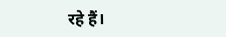रहे हैं।